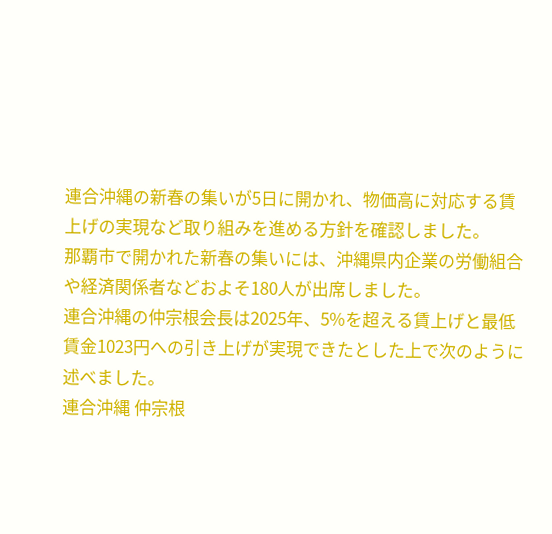連合沖縄の新春の集いが5日に開かれ、物価高に対応する賃上げの実現など取り組みを進める方針を確認しました。
那覇市で開かれた新春の集いには、沖縄県内企業の労働組合や経済関係者などおよそ180人が出席しました。
連合沖縄の仲宗根会長は2025年、5%を超える賃上げと最低賃金1023円への引き上げが実現できたとした上で次のように述べました。
連合沖縄 仲宗根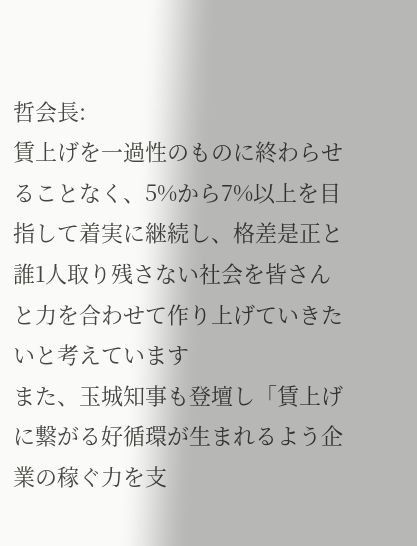哲会長:
賃上げを一過性のものに終わらせることなく、5%から7%以上を目指して着実に継続し、格差是正と誰1人取り残さない社会を皆さんと力を合わせて作り上げていきたいと考えています
また、玉城知事も登壇し「賃上げに繋がる好循環が生まれるよう企業の稼ぐ力を支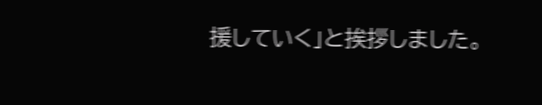援していく」と挨拶しました。